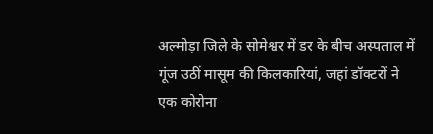अल्मोड़ा जिले के सोमेश्वर में डर के बीच अस्पताल में गूंज उठीं मासूम की किलकारियां, जहां डॉक्टरों ने एक कोरोना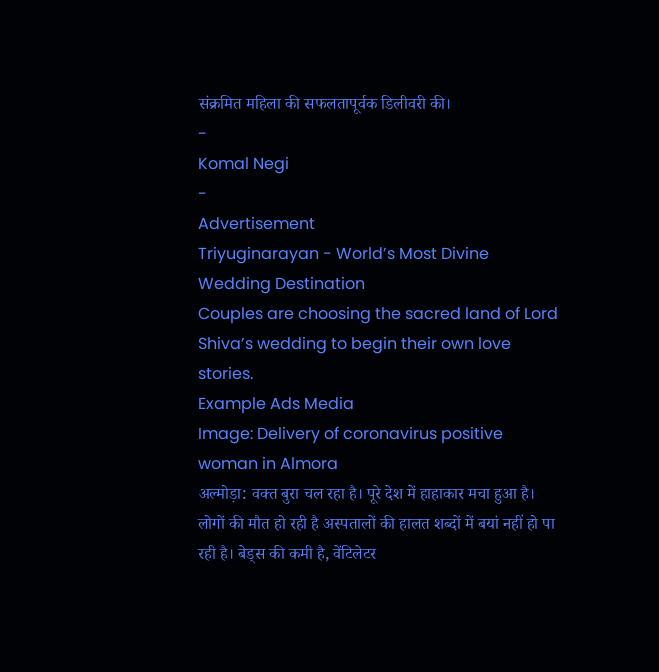संक्रमित महिला की सफलतापूर्वक डिलीवरी की।
-
Komal Negi
-
Advertisement
Triyuginarayan - World’s Most Divine Wedding Destination
Couples are choosing the sacred land of Lord Shiva’s wedding to begin their own love stories.
Example Ads Media
Image: Delivery of coronavirus positive woman in Almora
अल्मोड़ा: वक्त बुरा चल रहा है। पूरे देश में हाहाकार मचा हुआ है। लोगों की मौत हो रही है अस्पतालों की हालत शब्दों में बयां नहीं हो पा रही है। बेड्स की कमी है, वेंटिलेटर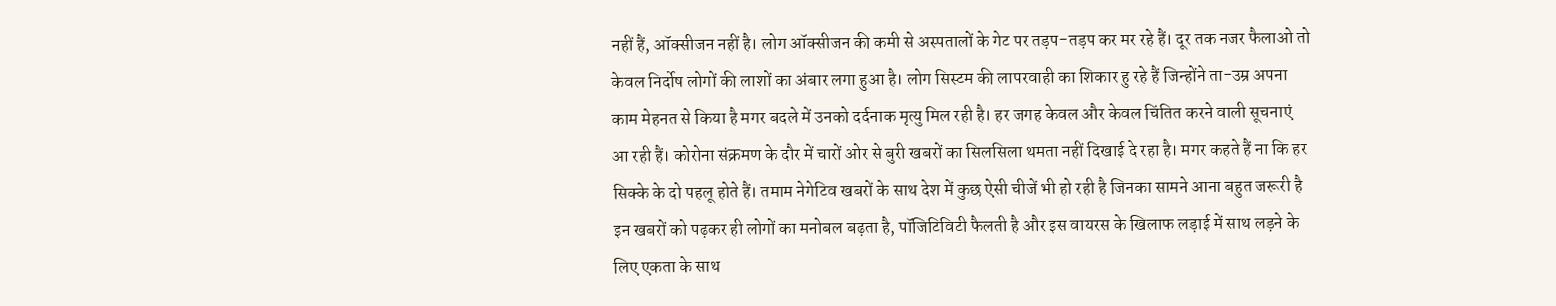नहीं हैं, ऑक्सीजन नहीं है। लोग ऑक्सीजन की कमी से अस्पतालों के गेट पर तड़प-तड़प कर मर रहे हैं। दूर तक नजर फैलाओ तो केवल निर्दोष लोगों की लाशों का अंबार लगा हुआ है। लोग सिस्टम की लापरवाही का शिकार हु रहे हैं जिन्होंने ता-उम्र अपना काम मेहनत से किया है मगर बदले में उनको दर्दनाक मृत्यु मिल रही है। हर जगह केवल और केवल चिंतित करने वाली सूचनाएं आ रही हैं। कोरोना संक्रमण के दौर में चारों ओर से बुरी खबरों का सिलसिला थमता नहीं दिखाई दे रहा है। मगर कहते हैं ना कि हर सिक्के के दो पहलू होते हैं। तमाम नेगेटिव खबरों के साथ देश में कुछ ऐसी चीजें भी हो रही है जिनका सामने आना बहुत जरूरी है इन खबरों को पढ़कर ही लोगों का मनोबल बढ़ता है, पॉजिटिविटी फैलती है और इस वायरस के खिलाफ लड़ाई में साथ लड़ने के लिए एकता के साथ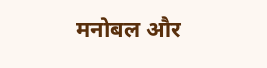मनोबल और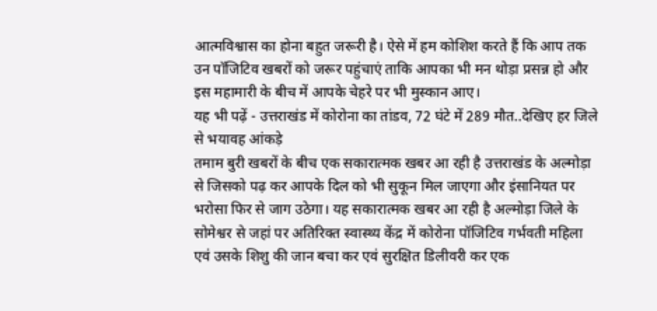आत्मविश्वास का होना बहुत जरूरी है। ऐसे में हम कोशिश करते हैं कि आप तक उन पॉजिटिव खबरों को जरूर पहुंचाएं ताकि आपका भी मन थोड़ा प्रसन्न हो और इस महामारी के बीच में आपके चेहरे पर भी मुस्कान आए।
यह भी पढ़ें - उत्तराखंड में कोरोना का तांडव, 72 घंटे में 289 मौत..देखिए हर जिले से भयावह आंकड़े
तमाम बुरी खबरों के बीच एक सकारात्मक खबर आ रही है उत्तराखंड के अल्मोड़ा से जिसको पढ़ कर आपके दिल को भी सुकून मिल जाएगा और इंसानियत पर भरोसा फिर से जाग उठेगा। यह सकारात्मक खबर आ रही है अल्मोड़ा जिले के सोमेश्वर से जहां पर अतिरिक्त स्वास्थ्य केंद्र में कोरोना पॉजिटिव गर्भवती महिला एवं उसके शिशु की जान बचा कर एवं सुरक्षित डिलीवरी कर एक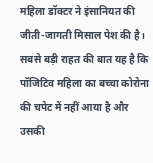महिला डॉक्टर ने इंसानियत की जीती-जागती मिसाल पेश की है। सबसे बड़ी राहत की बात यह है कि पॉजिटिव महिला का बच्चा कोरोना की चपेट में नहीं आया है और उसकी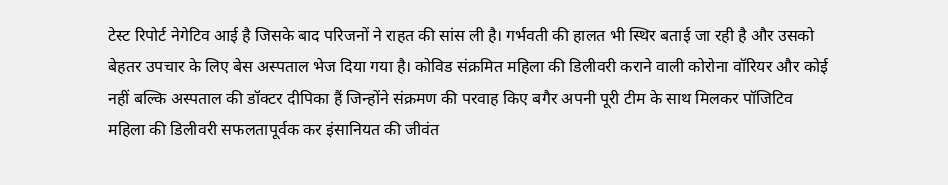टेस्ट रिपोर्ट नेगेटिव आई है जिसके बाद परिजनों ने राहत की सांस ली है। गर्भवती की हालत भी स्थिर बताई जा रही है और उसको बेहतर उपचार के लिए बेस अस्पताल भेज दिया गया है। कोविड संक्रमित महिला की डिलीवरी कराने वाली कोरोना वॉरियर और कोई नहीं बल्कि अस्पताल की डॉक्टर दीपिका हैं जिन्होंने संक्रमण की परवाह किए बगैर अपनी पूरी टीम के साथ मिलकर पॉजिटिव महिला की डिलीवरी सफलतापूर्वक कर इंसानियत की जीवंत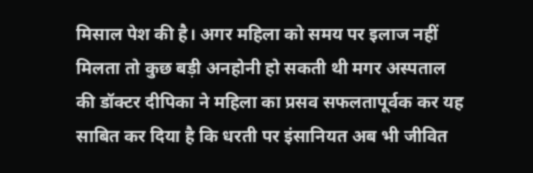मिसाल पेश की है। अगर महिला को समय पर इलाज नहीं मिलता तो कुछ बड़ी अनहोनी हो सकती थी मगर अस्पताल की डॉक्टर दीपिका ने महिला का प्रसव सफलतापूर्वक कर यह साबित कर दिया है कि धरती पर इंसानियत अब भी जीवित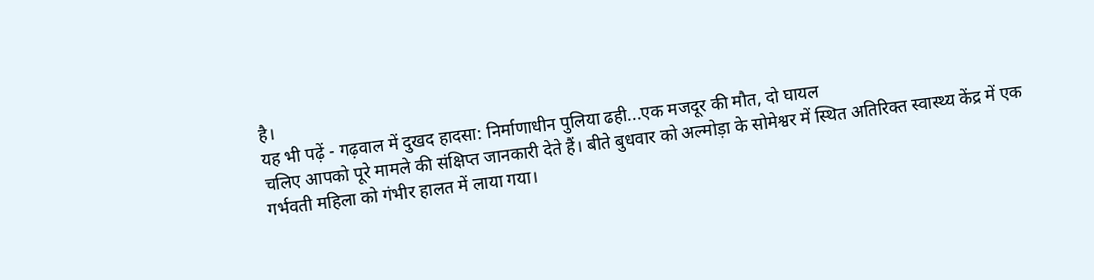है।
यह भी पढ़ें - गढ़वाल में दुखद हादसा: निर्माणाधीन पुलिया ढही...एक मजदूर की मौत, दो घायल
चलिए आपको पूरे मामले की संक्षिप्त जानकारी देते हैं। बीते बुधवार को अल्मोड़ा के सोमेश्वर में स्थित अतिरिक्त स्वास्थ्य केंद्र में एक गर्भवती महिला को गंभीर हालत में लाया गया।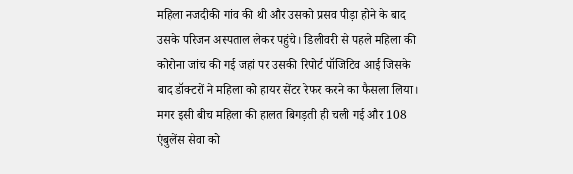महिला नजदीकी गांव की थी और उसको प्रसव पीड़ा होने के बाद उसके परिजन अस्पताल लेकर पहुंचे। डिलीवरी से पहले महिला की कोरोना जांच की गई जहां पर उसकी रिपोर्ट पॉजिटिव आई जिसके बाद डॉक्टरों ने महिला को हायर सेंटर रेफर करने का फैसला लिया। मगर इसी बीच महिला की हालत बिगड़ती ही चली गई और 108 एंबुलेंस सेवा को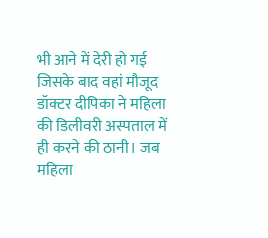भी आने में देरी हो गई जिसके बाद वहां मौजूद डॉक्टर दीपिका ने महिला की डिलीवरी अस्पताल में ही करने की ठानी। जब महिला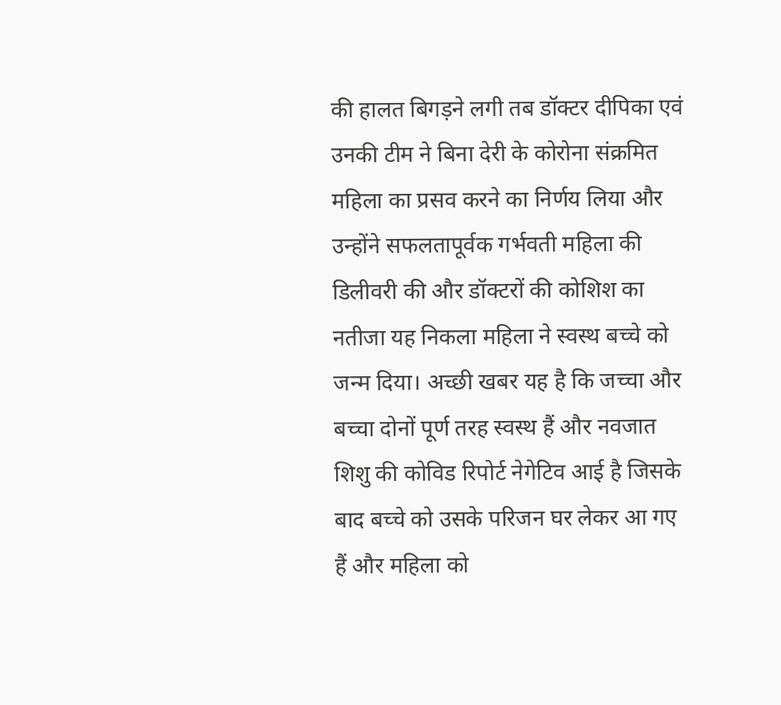की हालत बिगड़ने लगी तब डॉक्टर दीपिका एवं उनकी टीम ने बिना देरी के कोरोना संक्रमित महिला का प्रसव करने का निर्णय लिया और उन्होंने सफलतापूर्वक गर्भवती महिला की डिलीवरी की और डॉक्टरों की कोशिश का नतीजा यह निकला महिला ने स्वस्थ बच्चे को जन्म दिया। अच्छी खबर यह है कि जच्चा और बच्चा दोनों पूर्ण तरह स्वस्थ हैं और नवजात शिशु की कोविड रिपोर्ट नेगेटिव आई है जिसके बाद बच्चे को उसके परिजन घर लेकर आ गए हैं और महिला को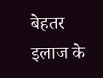बेहतर इलाज के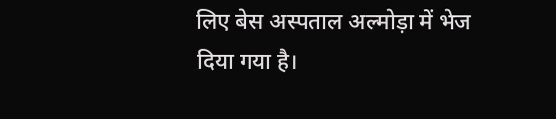लिए बेस अस्पताल अल्मोड़ा में भेज दिया गया है।